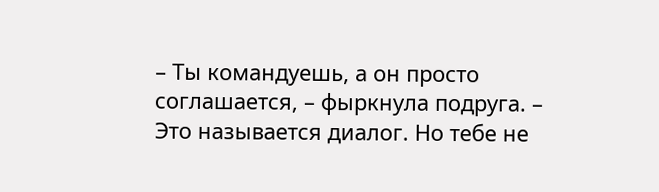– Ты командуешь, а он просто соглашается, – фыркнула подруга. – Это называется диалог. Но тебе не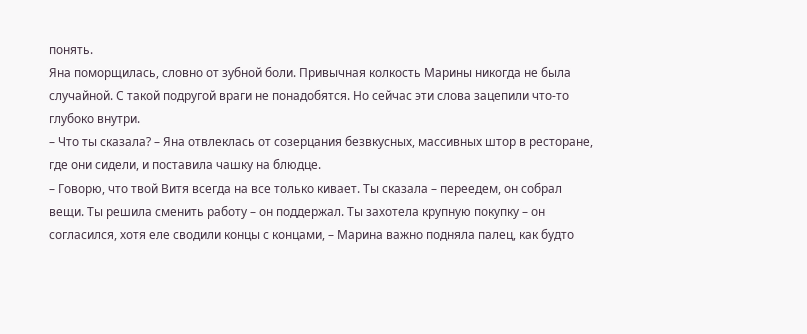понять.
Яна поморщилась, словно от зубной боли. Привычная колкость Марины никогда не была случайной. С такой подругой враги не понадобятся. Но сейчас эти слова зацепили что-то глубоко внутри.
– Что ты сказала? – Яна отвлеклась от созерцания безвкусных, массивных штор в ресторане, где они сидели, и поставила чашку на блюдце.
– Говорю, что твой Витя всегда на все только кивает. Ты сказала – переедем, он собрал вещи. Ты решила сменить работу – он поддержал. Ты захотела крупную покупку – он согласился, хотя еле сводили концы с концами, – Марина важно подняла палец, как будто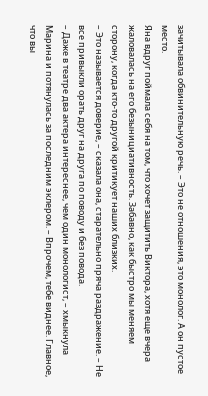зачитывала обвинительную речь. – Это не отношения, это монолог. А он пустое место.
Яна вдруг поймала себя на том, что хочет защитить Виктора, хотя еще вчера жаловалась на его безынициативность. Забавно, как быстро мы меняем сторону, когда кто-то другой критикует наших близких.
– Это называется доверие, – сказала она, старательно пряча раздражение. – Не все привыкли орать друг на друга по поводу и без повода.
– Даже в театре два актера интереснее, чем один монологист, – хмыкнула Марина и потянулась за последним эклером. – Впрочем, тебе виднее. Главное, что вы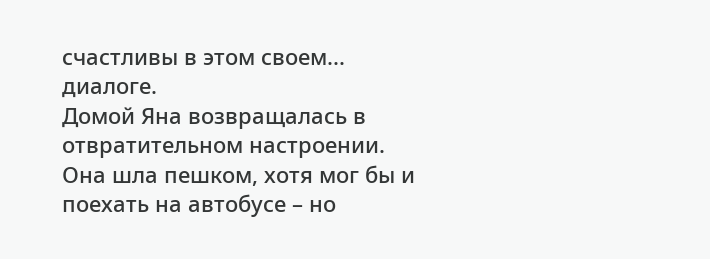счастливы в этом своем... диалоге.
Домой Яна возвращалась в отвратительном настроении. Она шла пешком, хотя мог бы и поехать на автобусе – но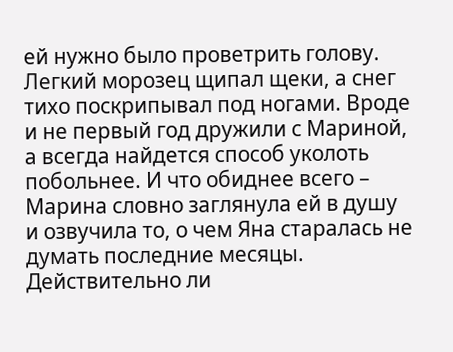ей нужно было проветрить голову. Легкий морозец щипал щеки, а снег тихо поскрипывал под ногами. Вроде и не первый год дружили с Мариной, а всегда найдется способ уколоть побольнее. И что обиднее всего – Марина словно заглянула ей в душу и озвучила то, о чем Яна старалась не думать последние месяцы.
Действительно ли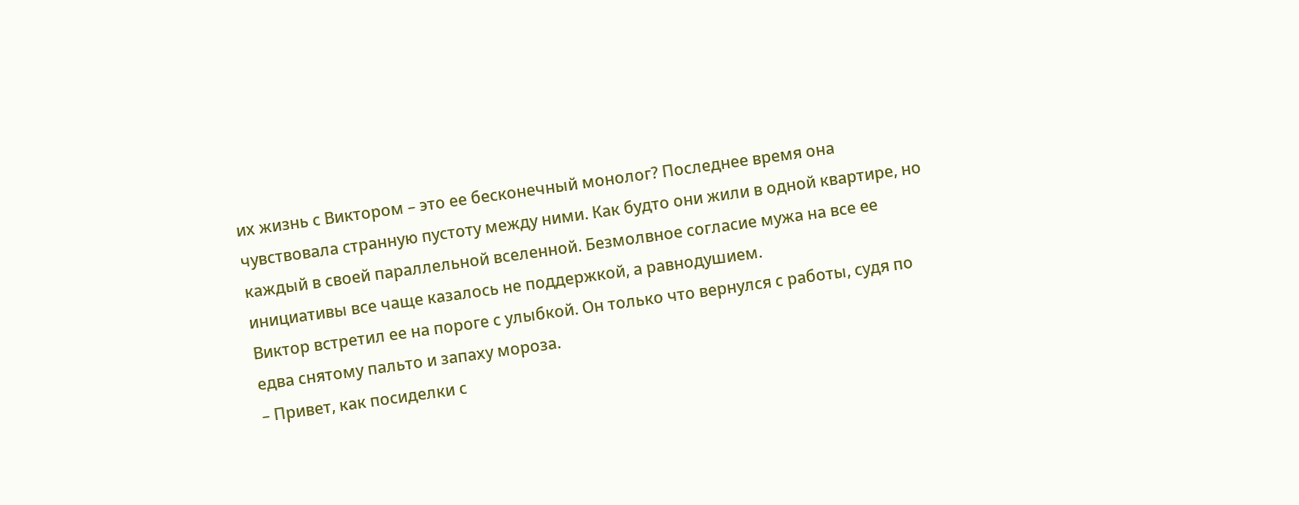их жизнь с Виктором – это ее бесконечный монолог? Последнее время она чувствовала странную пустоту между ними. Как будто они жили в одной квартире, но каждый в своей параллельной вселенной. Безмолвное согласие мужа на все ее инициативы все чаще казалось не поддержкой, а равнодушием.
Виктор встретил ее на пороге с улыбкой. Он только что вернулся с работы, судя по едва снятому пальто и запаху мороза.
– Привет, как посиделки с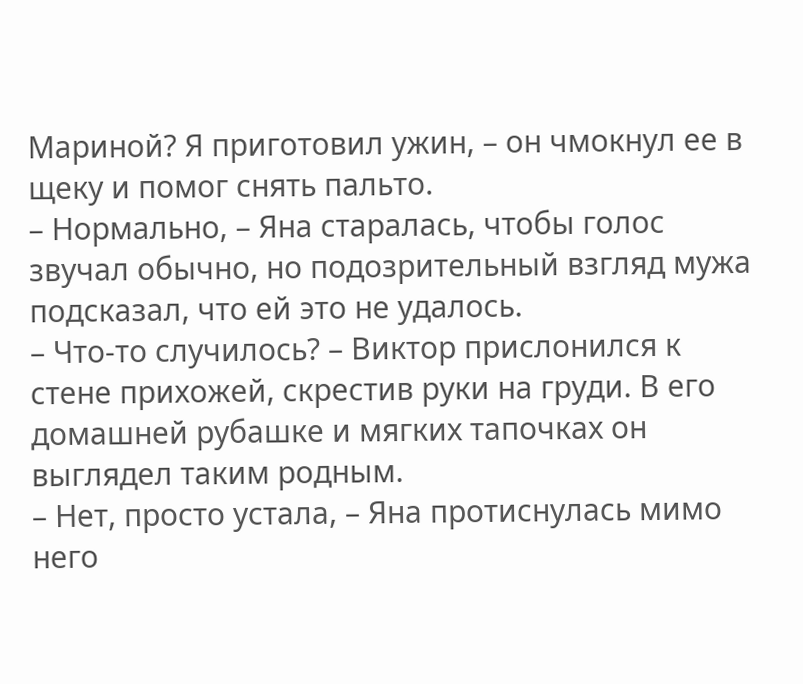Мариной? Я приготовил ужин, – он чмокнул ее в щеку и помог снять пальто.
– Нормально, – Яна старалась, чтобы голос звучал обычно, но подозрительный взгляд мужа подсказал, что ей это не удалось.
– Что-то случилось? – Виктор прислонился к стене прихожей, скрестив руки на груди. В его домашней рубашке и мягких тапочках он выглядел таким родным.
– Нет, просто устала, – Яна протиснулась мимо него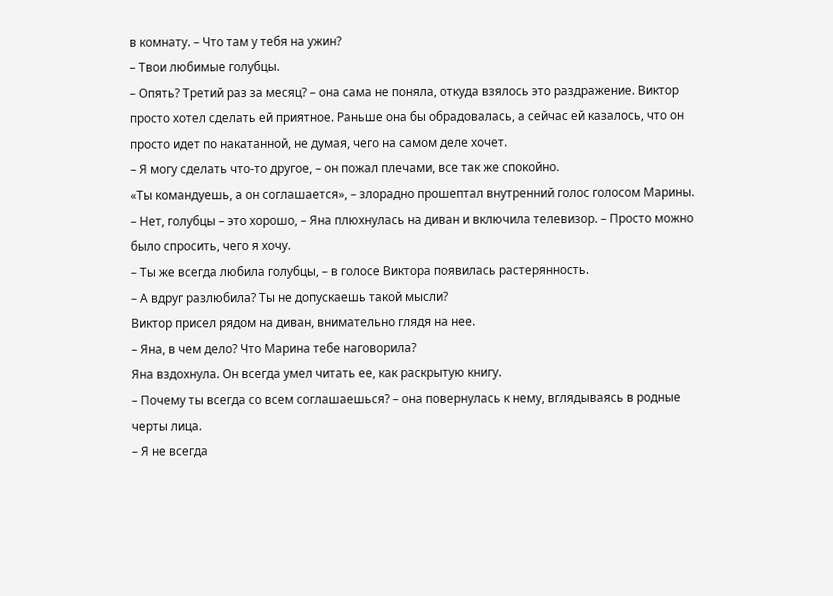в комнату. – Что там у тебя на ужин?
– Твои любимые голубцы.
– Опять? Третий раз за месяц? – она сама не поняла, откуда взялось это раздражение. Виктор просто хотел сделать ей приятное. Раньше она бы обрадовалась, а сейчас ей казалось, что он просто идет по накатанной, не думая, чего на самом деле хочет.
– Я могу сделать что-то другое, – он пожал плечами, все так же спокойно.
«Ты командуешь, а он соглашается», – злорадно прошептал внутренний голос голосом Марины.
– Нет, голубцы – это хорошо, – Яна плюхнулась на диван и включила телевизор. – Просто можно было спросить, чего я хочу.
– Ты же всегда любила голубцы, – в голосе Виктора появилась растерянность.
– А вдруг разлюбила? Ты не допускаешь такой мысли?
Виктор присел рядом на диван, внимательно глядя на нее.
– Яна, в чем дело? Что Марина тебе наговорила?
Яна вздохнула. Он всегда умел читать ее, как раскрытую книгу.
– Почему ты всегда со всем соглашаешься? – она повернулась к нему, вглядываясь в родные черты лица.
– Я не всегда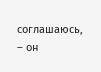соглашаюсь, – он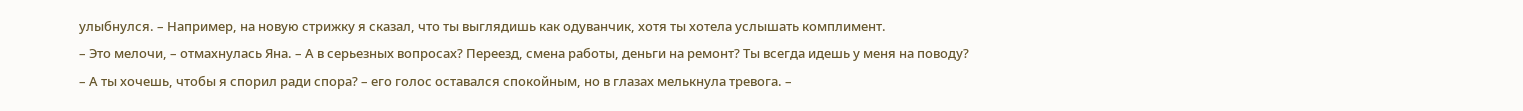улыбнулся. – Например, на новую стрижку я сказал, что ты выглядишь как одуванчик, хотя ты хотела услышать комплимент.
– Это мелочи, – отмахнулась Яна. – А в серьезных вопросах? Переезд, смена работы, деньги на ремонт? Ты всегда идешь у меня на поводу?
– А ты хочешь, чтобы я спорил ради спора? – его голос оставался спокойным, но в глазах мелькнула тревога. –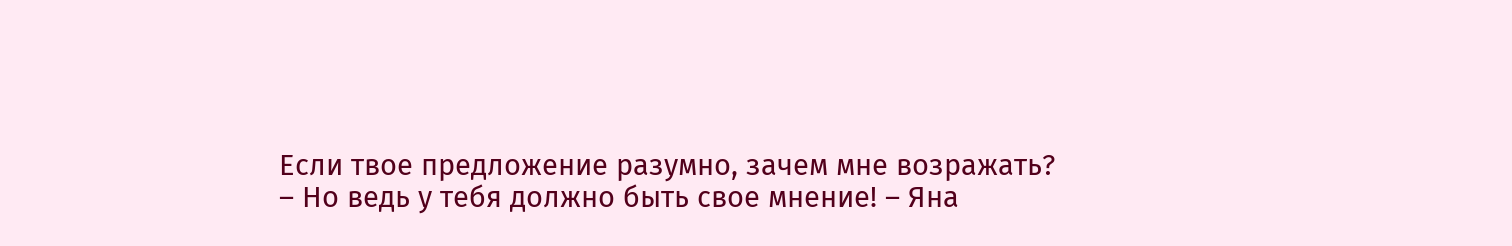Если твое предложение разумно, зачем мне возражать?
– Но ведь у тебя должно быть свое мнение! – Яна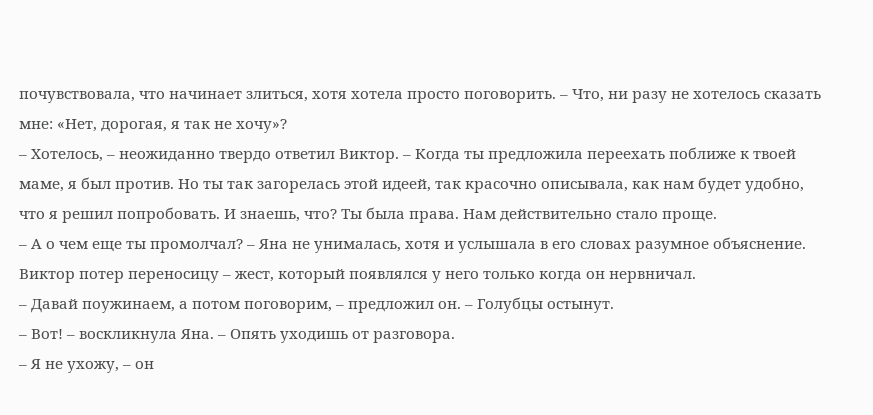почувствовала, что начинает злиться, хотя хотела просто поговорить. – Что, ни разу не хотелось сказать мне: «Нет, дорогая, я так не хочу»?
– Хотелось, – неожиданно твердо ответил Виктор. – Когда ты предложила переехать поближе к твоей маме, я был против. Но ты так загорелась этой идеей, так красочно описывала, как нам будет удобно, что я решил попробовать. И знаешь, что? Ты была права. Нам действительно стало проще.
– А о чем еще ты промолчал? – Яна не унималась, хотя и услышала в его словах разумное объяснение.
Виктор потер переносицу – жест, который появлялся у него только когда он нервничал.
– Давай поужинаем, а потом поговорим, – предложил он. – Голубцы остынут.
– Вот! – воскликнула Яна. – Опять уходишь от разговора.
– Я не ухожу, – он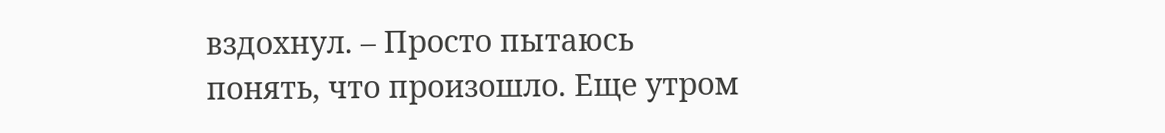вздохнул. – Просто пытаюсь понять, что произошло. Еще утром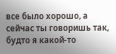все было хорошо, а сейчас ты говоришь так, будто я какой-то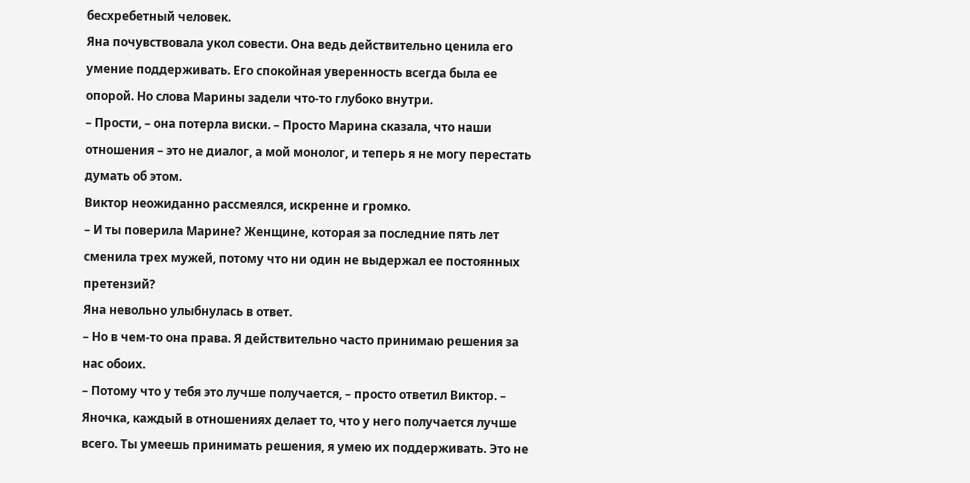бесхребетный человек.
Яна почувствовала укол совести. Она ведь действительно ценила его умение поддерживать. Его спокойная уверенность всегда была ее опорой. Но слова Марины задели что-то глубоко внутри.
– Прости, – она потерла виски. – Просто Марина сказала, что наши отношения – это не диалог, а мой монолог, и теперь я не могу перестать думать об этом.
Виктор неожиданно рассмеялся, искренне и громко.
– И ты поверила Марине? Женщине, которая за последние пять лет сменила трех мужей, потому что ни один не выдержал ее постоянных претензий?
Яна невольно улыбнулась в ответ.
– Но в чем-то она права. Я действительно часто принимаю решения за нас обоих.
– Потому что у тебя это лучше получается, – просто ответил Виктор. – Яночка, каждый в отношениях делает то, что у него получается лучше всего. Ты умеешь принимать решения, я умею их поддерживать. Это не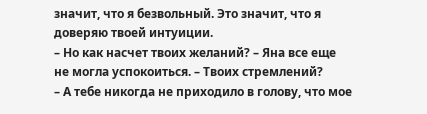значит, что я безвольный. Это значит, что я доверяю твоей интуиции.
– Но как насчет твоих желаний? – Яна все еще не могла успокоиться. – Твоих стремлений?
– А тебе никогда не приходило в голову, что мое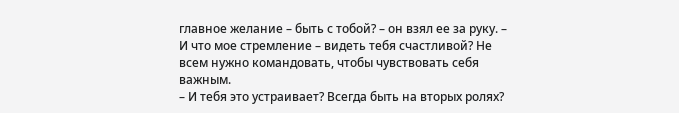главное желание – быть с тобой? – он взял ее за руку. – И что мое стремление – видеть тебя счастливой? Не всем нужно командовать, чтобы чувствовать себя важным.
– И тебя это устраивает? Всегда быть на вторых ролях?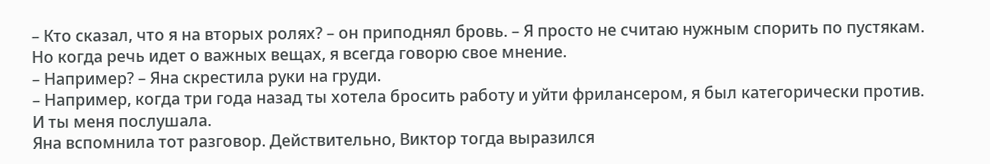– Кто сказал, что я на вторых ролях? – он приподнял бровь. – Я просто не считаю нужным спорить по пустякам. Но когда речь идет о важных вещах, я всегда говорю свое мнение.
– Например? – Яна скрестила руки на груди.
– Например, когда три года назад ты хотела бросить работу и уйти фрилансером, я был категорически против. И ты меня послушала.
Яна вспомнила тот разговор. Действительно, Виктор тогда выразился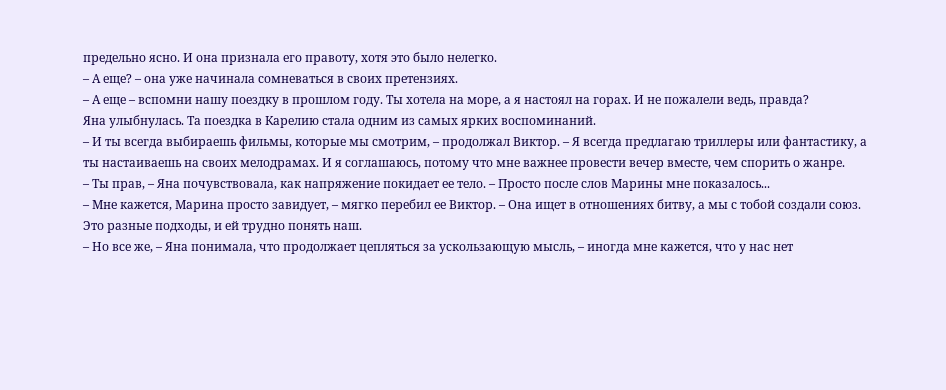предельно ясно. И она признала его правоту, хотя это было нелегко.
– А еще? – она уже начинала сомневаться в своих претензиях.
– А еще – вспомни нашу поездку в прошлом году. Ты хотела на море, а я настоял на горах. И не пожалели ведь, правда?
Яна улыбнулась. Та поездка в Карелию стала одним из самых ярких воспоминаний.
– И ты всегда выбираешь фильмы, которые мы смотрим, – продолжал Виктор. – Я всегда предлагаю триллеры или фантастику, а ты настаиваешь на своих мелодрамах. И я соглашаюсь, потому что мне важнее провести вечер вместе, чем спорить о жанре.
– Ты прав, – Яна почувствовала, как напряжение покидает ее тело. – Просто после слов Марины мне показалось...
– Мне кажется, Марина просто завидует, – мягко перебил ее Виктор. – Она ищет в отношениях битву, а мы с тобой создали союз. Это разные подходы, и ей трудно понять наш.
– Но все же, – Яна понимала, что продолжает цепляться за ускользающую мысль, – иногда мне кажется, что у нас нет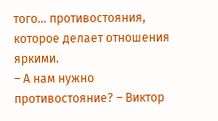того... противостояния, которое делает отношения яркими.
– А нам нужно противостояние? – Виктор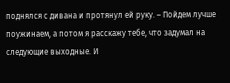поднялся с дивана и протянул ей руку. – Пойдем лучше поужинаем, а потом я расскажу тебе, что задумал на следующие выходные. И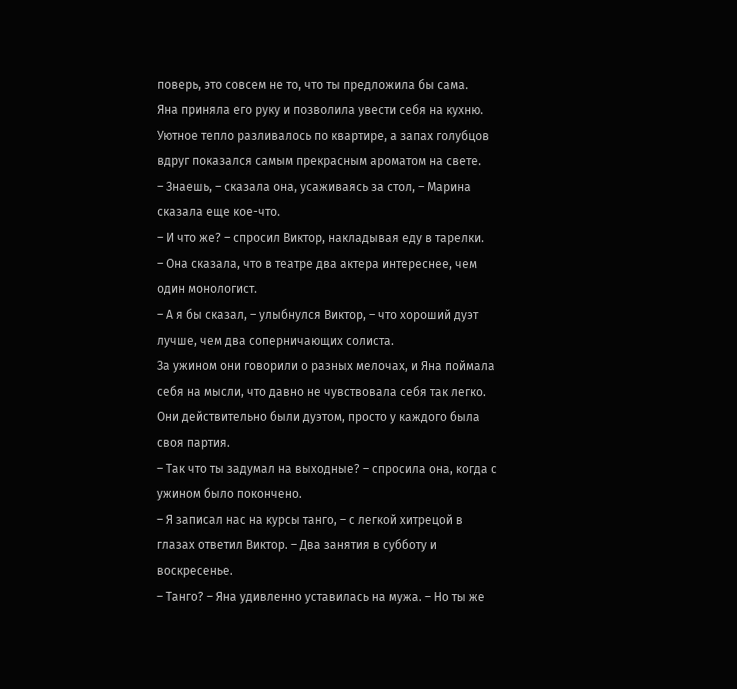поверь, это совсем не то, что ты предложила бы сама.
Яна приняла его руку и позволила увести себя на кухню. Уютное тепло разливалось по квартире, а запах голубцов вдруг показался самым прекрасным ароматом на свете.
– Знаешь, – сказала она, усаживаясь за стол, – Марина сказала еще кое-что.
– И что же? – спросил Виктор, накладывая еду в тарелки.
– Она сказала, что в театре два актера интереснее, чем один монологист.
– А я бы сказал, – улыбнулся Виктор, – что хороший дуэт лучше, чем два соперничающих солиста.
За ужином они говорили о разных мелочах, и Яна поймала себя на мысли, что давно не чувствовала себя так легко. Они действительно были дуэтом, просто у каждого была своя партия.
– Так что ты задумал на выходные? – спросила она, когда с ужином было покончено.
– Я записал нас на курсы танго, – с легкой хитрецой в глазах ответил Виктор. – Два занятия в субботу и воскресенье.
– Танго? – Яна удивленно уставилась на мужа. – Но ты же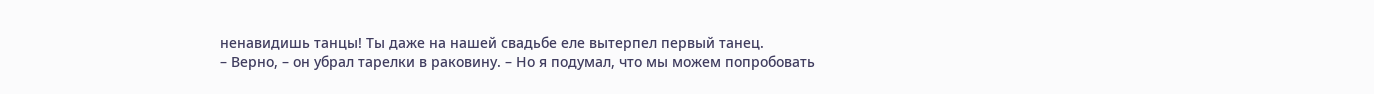ненавидишь танцы! Ты даже на нашей свадьбе еле вытерпел первый танец.
– Верно, – он убрал тарелки в раковину. – Но я подумал, что мы можем попробовать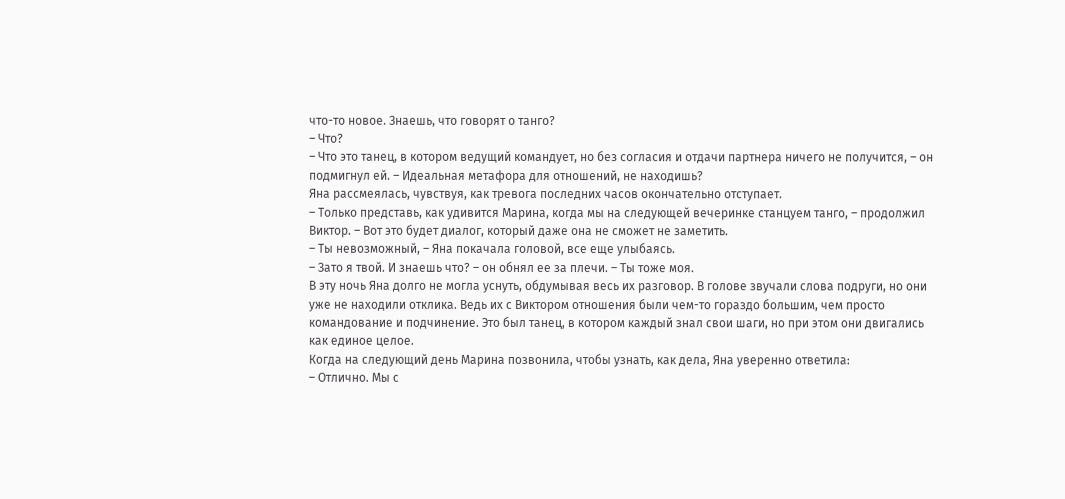что-то новое. Знаешь, что говорят о танго?
– Что?
– Что это танец, в котором ведущий командует, но без согласия и отдачи партнера ничего не получится, – он подмигнул ей. – Идеальная метафора для отношений, не находишь?
Яна рассмеялась, чувствуя, как тревога последних часов окончательно отступает.
– Только представь, как удивится Марина, когда мы на следующей вечеринке станцуем танго, – продолжил Виктор. – Вот это будет диалог, который даже она не сможет не заметить.
– Ты невозможный, – Яна покачала головой, все еще улыбаясь.
– Зато я твой. И знаешь что? – он обнял ее за плечи. – Ты тоже моя.
В эту ночь Яна долго не могла уснуть, обдумывая весь их разговор. В голове звучали слова подруги, но они уже не находили отклика. Ведь их с Виктором отношения были чем-то гораздо большим, чем просто командование и подчинение. Это был танец, в котором каждый знал свои шаги, но при этом они двигались как единое целое.
Когда на следующий день Марина позвонила, чтобы узнать, как дела, Яна уверенно ответила:
– Отлично. Мы с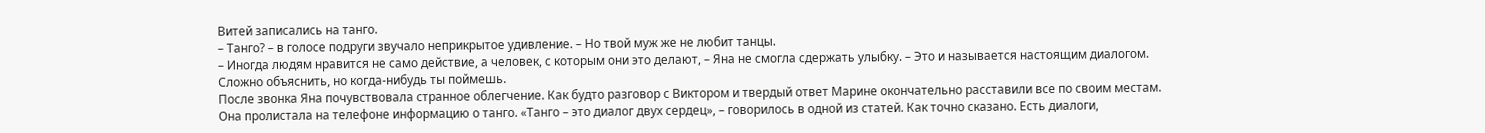Витей записались на танго.
– Танго? – в голосе подруги звучало неприкрытое удивление. – Но твой муж же не любит танцы.
– Иногда людям нравится не само действие, а человек, с которым они это делают, – Яна не смогла сдержать улыбку. – Это и называется настоящим диалогом. Сложно объяснить, но когда-нибудь ты поймешь.
После звонка Яна почувствовала странное облегчение. Как будто разговор с Виктором и твердый ответ Марине окончательно расставили все по своим местам. Она пролистала на телефоне информацию о танго. «Танго – это диалог двух сердец», – говорилось в одной из статей. Как точно сказано. Есть диалоги,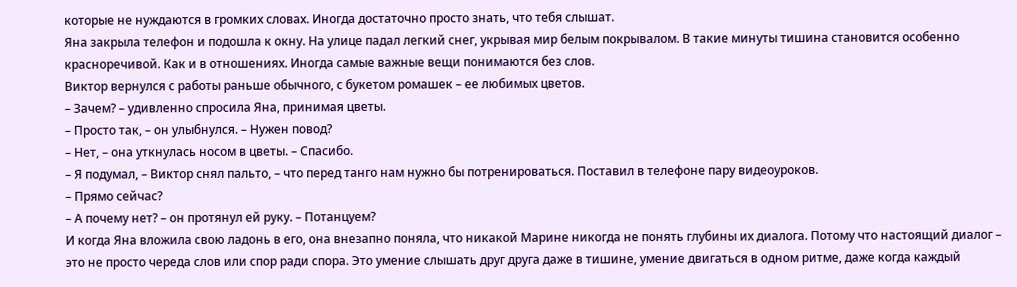которые не нуждаются в громких словах. Иногда достаточно просто знать, что тебя слышат.
Яна закрыла телефон и подошла к окну. На улице падал легкий снег, укрывая мир белым покрывалом. В такие минуты тишина становится особенно красноречивой. Как и в отношениях. Иногда самые важные вещи понимаются без слов.
Виктор вернулся с работы раньше обычного, с букетом ромашек – ее любимых цветов.
– Зачем? – удивленно спросила Яна, принимая цветы.
– Просто так, – он улыбнулся. – Нужен повод?
– Нет, – она уткнулась носом в цветы. – Спасибо.
– Я подумал, – Виктор снял пальто, – что перед танго нам нужно бы потренироваться. Поставил в телефоне пару видеоуроков.
– Прямо сейчас?
– А почему нет? – он протянул ей руку. – Потанцуем?
И когда Яна вложила свою ладонь в его, она внезапно поняла, что никакой Марине никогда не понять глубины их диалога. Потому что настоящий диалог – это не просто череда слов или спор ради спора. Это умение слышать друг друга даже в тишине, умение двигаться в одном ритме, даже когда каждый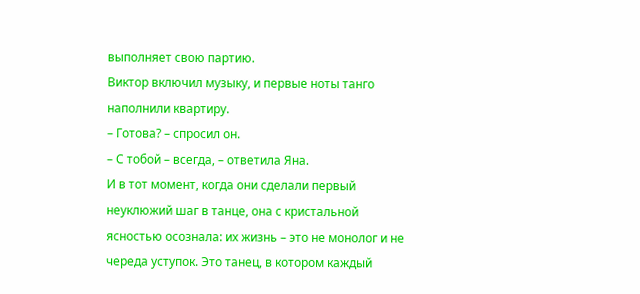выполняет свою партию.
Виктор включил музыку, и первые ноты танго наполнили квартиру.
– Готова? – спросил он.
– С тобой – всегда, – ответила Яна.
И в тот момент, когда они сделали первый неуклюжий шаг в танце, она с кристальной ясностью осознала: их жизнь – это не монолог и не череда уступок. Это танец, в котором каждый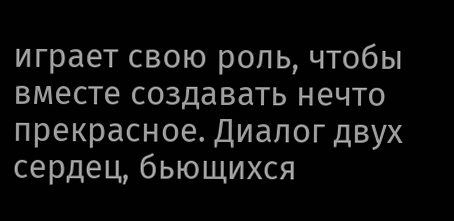играет свою роль, чтобы вместе создавать нечто прекрасное. Диалог двух сердец, бьющихся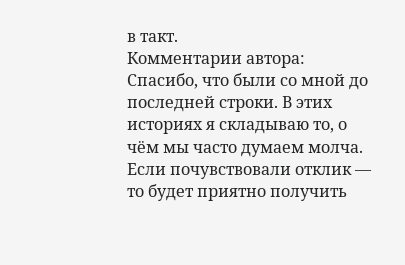в такт.
Комментарии автора:
Спасибо, что были со мной до последней строки. В этих историях я складываю то, о чём мы часто думаем молча. Если почувствовали отклик — то будет приятно получить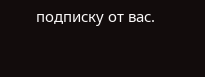подписку от вас.